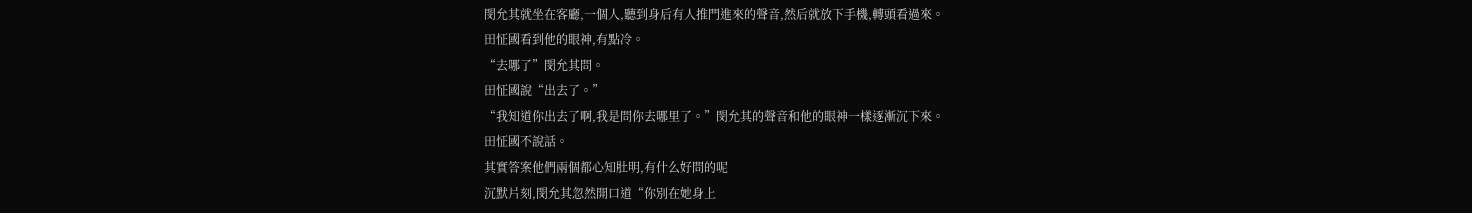閔允其就坐在客廳,一個人,聽到身后有人推門進來的聲音,然后就放下手機,轉頭看過來。
田怔國看到他的眼神,有點冷。
“去哪了”閔允其問。
田怔國說“出去了。”
“我知道你出去了啊,我是問你去哪里了。”閔允其的聲音和他的眼神一樣逐漸沉下來。
田怔國不說話。
其實答案他們兩個都心知肚明,有什么好問的呢
沉默片刻,閔允其忽然開口道“你別在她身上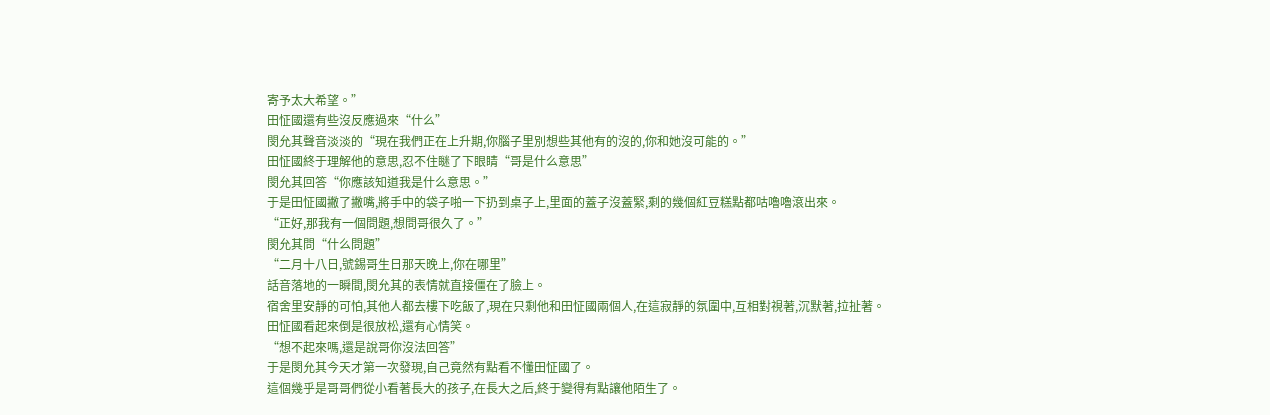寄予太大希望。”
田怔國還有些沒反應過來“什么”
閔允其聲音淡淡的“現在我們正在上升期,你腦子里別想些其他有的沒的,你和她沒可能的。”
田怔國終于理解他的意思,忍不住瞇了下眼睛“哥是什么意思”
閔允其回答“你應該知道我是什么意思。”
于是田怔國撇了撇嘴,將手中的袋子啪一下扔到桌子上,里面的蓋子沒蓋緊,剩的幾個紅豆糕點都咕嚕嚕滾出來。
“正好,那我有一個問題,想問哥很久了。”
閔允其問“什么問題”
“二月十八日,號錫哥生日那天晚上,你在哪里”
話音落地的一瞬間,閔允其的表情就直接僵在了臉上。
宿舍里安靜的可怕,其他人都去樓下吃飯了,現在只剩他和田怔國兩個人,在這寂靜的氛圍中,互相對視著,沉默著,拉扯著。
田怔國看起來倒是很放松,還有心情笑。
“想不起來嗎,還是說哥你沒法回答”
于是閔允其今天才第一次發現,自己竟然有點看不懂田怔國了。
這個幾乎是哥哥們從小看著長大的孩子,在長大之后,終于變得有點讓他陌生了。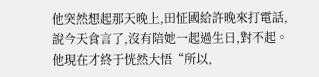他突然想起那天晚上,田怔國給許晚來打電話,說今天食言了,沒有陪她一起過生日,對不起。
他現在才終于恍然大悟“所以,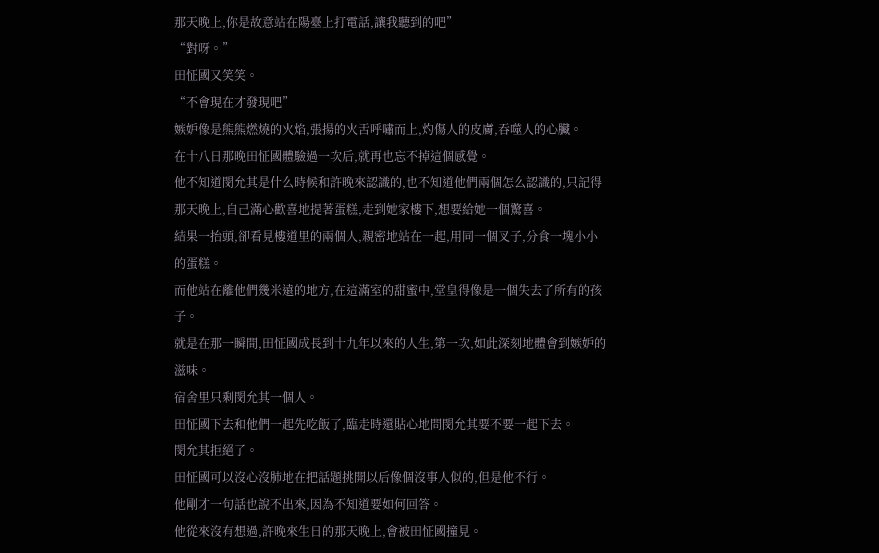那天晚上,你是故意站在陽臺上打電話,讓我聽到的吧”
“對呀。”
田怔國又笑笑。
“不會現在才發現吧”
嫉妒像是熊熊燃燒的火焰,張揚的火舌呼嘯而上,灼傷人的皮膚,吞噬人的心臟。
在十八日那晚田怔國體驗過一次后,就再也忘不掉這個感覺。
他不知道閔允其是什么時候和許晚來認識的,也不知道他們兩個怎么認識的,只記得那天晚上,自己滿心歡喜地提著蛋糕,走到她家樓下,想要給她一個驚喜。
結果一抬頭,卻看見樓道里的兩個人,親密地站在一起,用同一個叉子,分食一塊小小的蛋糕。
而他站在離他們幾米遠的地方,在這滿室的甜蜜中,堂皇得像是一個失去了所有的孩子。
就是在那一瞬間,田怔國成長到十九年以來的人生,第一次,如此深刻地體會到嫉妒的滋味。
宿舍里只剩閔允其一個人。
田怔國下去和他們一起先吃飯了,臨走時還貼心地問閔允其要不要一起下去。
閔允其拒絕了。
田怔國可以沒心沒肺地在把話題挑開以后像個沒事人似的,但是他不行。
他剛才一句話也說不出來,因為不知道要如何回答。
他從來沒有想過,許晚來生日的那天晚上,會被田怔國撞見。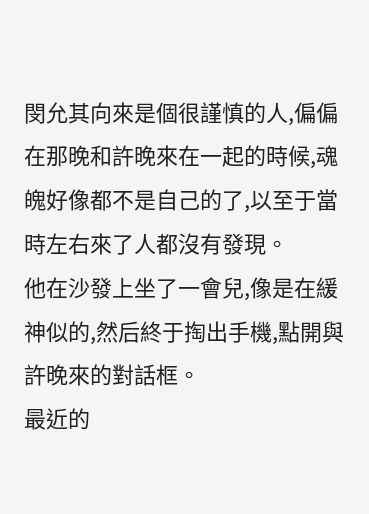閔允其向來是個很謹慎的人,偏偏在那晚和許晚來在一起的時候,魂魄好像都不是自己的了,以至于當時左右來了人都沒有發現。
他在沙發上坐了一會兒,像是在緩神似的,然后終于掏出手機,點開與許晚來的對話框。
最近的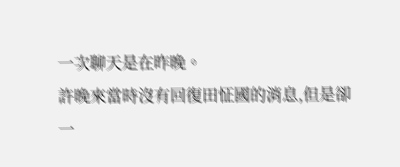一次聊天是在昨晚。
許晚來當時沒有回復田怔國的消息,但是卻一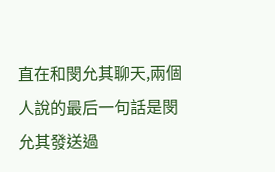直在和閔允其聊天,兩個人說的最后一句話是閔允其發送過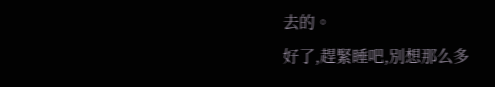去的。
好了,趕緊睡吧,別想那么多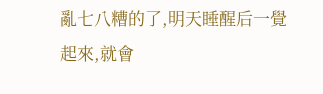亂七八糟的了,明天睡醒后一覺起來,就會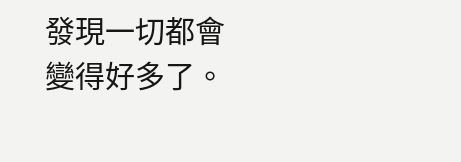發現一切都會變得好多了。